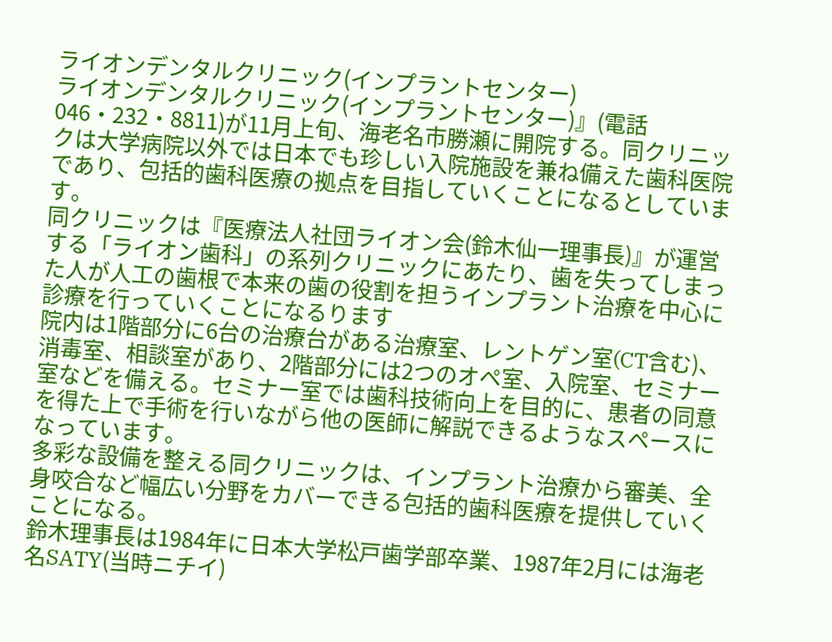ライオンデンタルクリニック(インプラントセンター)
ライオンデンタルクリニック(インプラントセンター)』(電話046・232・8811)が11月上旬、海老名市勝瀬に開院する。同クリニックは大学病院以外では日本でも珍しい入院施設を兼ね備えた歯科医院であり、包括的歯科医療の拠点を目指していくことになるとしています。
同クリニックは『医療法人社団ライオン会(鈴木仙一理事長)』が運営する「ライオン歯科」の系列クリニックにあたり、歯を失ってしまった人が人工の歯根で本来の歯の役割を担うインプラント治療を中心に診療を行っていくことになるります
院内は1階部分に6台の治療台がある治療室、レントゲン室(CT含む)、消毒室、相談室があり、2階部分には2つのオペ室、入院室、セミナー室などを備える。セミナー室では歯科技術向上を目的に、患者の同意を得た上で手術を行いながら他の医師に解説できるようなスペースになっています。
多彩な設備を整える同クリニックは、インプラント治療から審美、全身咬合など幅広い分野をカバーできる包括的歯科医療を提供していくことになる。
鈴木理事長は1984年に日本大学松戸歯学部卒業、1987年2月には海老名SATY(当時ニチイ)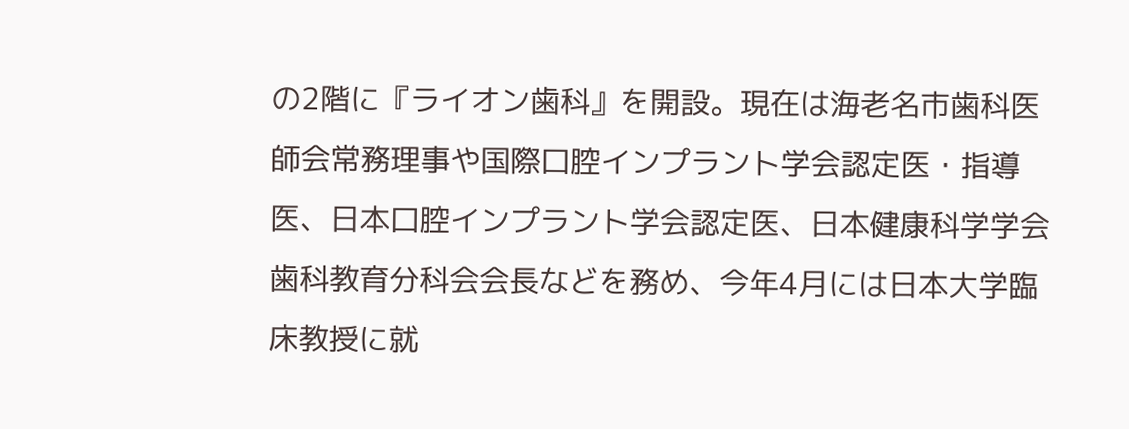の2階に『ライオン歯科』を開設。現在は海老名市歯科医師会常務理事や国際口腔インプラント学会認定医・指導医、日本口腔インプラント学会認定医、日本健康科学学会歯科教育分科会会長などを務め、今年4月には日本大学臨床教授に就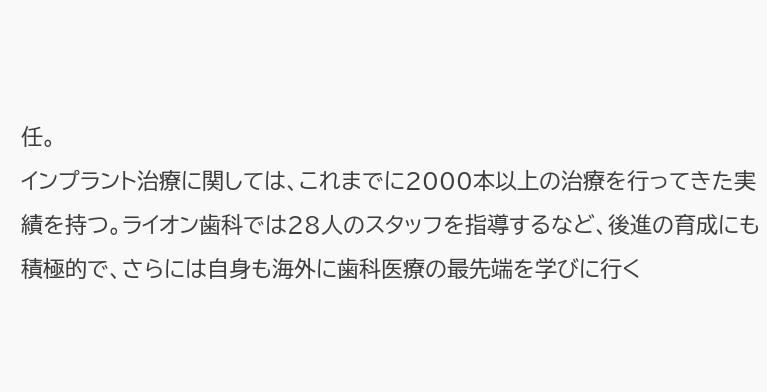任。
インプラント治療に関しては、これまでに2000本以上の治療を行ってきた実績を持つ。ライオン歯科では28人のスタッフを指導するなど、後進の育成にも積極的で、さらには自身も海外に歯科医療の最先端を学びに行く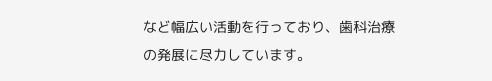など幅広い活動を行っており、歯科治療の発展に尽力しています。